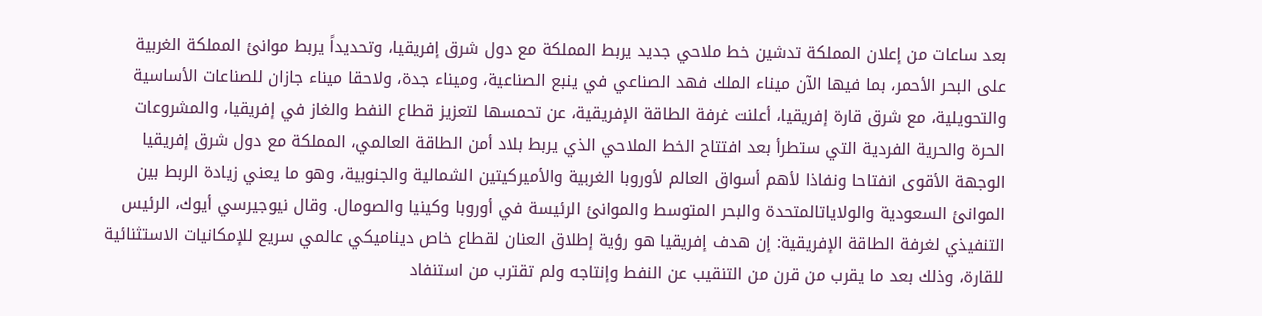بعد ساعات من إعلان المملكة تدشين خط ملاحي جديد يربط المملكة مع دول شرق إفريقيا، وتحديداً يربط موانئ المملكة الغربية على البحر الأحمر، بما فيها الآن ميناء الملك فهد الصناعي في ينبع الصناعية، وميناء جدة، ولاحقا ميناء جازان للصناعات الأساسية والتحويلية، مع شرق قارة إفريقيا، أعلنت غرفة الطاقة الإفريقية، عن تحمسها لتعزيز قطاع النفط والغاز في إفريقيا، والمشروعات الحرة والحرية الفردية التي ستطرأ بعد افتتاح الخط الملاحي الذي يربط بلاد أمن الطاقة العالمي، المملكة مع دول شرق إفريقيا الوجهة الأقوى انفتاحا ونفاذا لأهم أسواق العالم لأوروبا الغربية والأميركيتين الشمالية والجنوبية، وهو ما يعني زيادة الربط بين الموانئ السعودية والولاياتالمتحدة والبحر المتوسط والموانئ الرئيسة في أوروبا وكينيا والصومال. وقال نيوجيرسي أيوك، الرئيس التنفيذي لغرفة الطاقة الإفريقية: إن هدف إفريقيا هو رؤية إطلاق العنان لقطاع خاص ديناميكي عالمي سريع للإمكانيات الاستثنائية للقارة، وذلك بعد ما يقرب من قرن من التنقيب عن النفط وإنتاجه ولم تقترب من استنفاد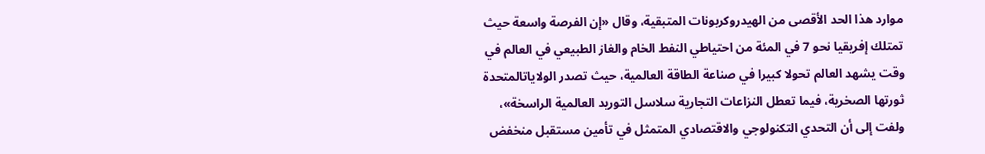موارد هذا الحد الأقصى من الهيدروكربونات المتبقية، وقال «إن الفرصة واسعة حيث تمتلك إفريقيا نحو 7 في المئة من احتياطي النفط الخام والغاز الطبيعي في العالم في وقت يشهد العالم تحولا كبيرا في صناعة الطاقة العالمية، حيث تصدر الولاياتالمتحدة ثورتها الصخرية، فيما تعطل النزاعات التجارية سلاسل التوريد العالمية الراسخة»، ولفت إلى أن التحدي التكنولوجي والاقتصادي المتمثل في تأمين مستقبل منخفض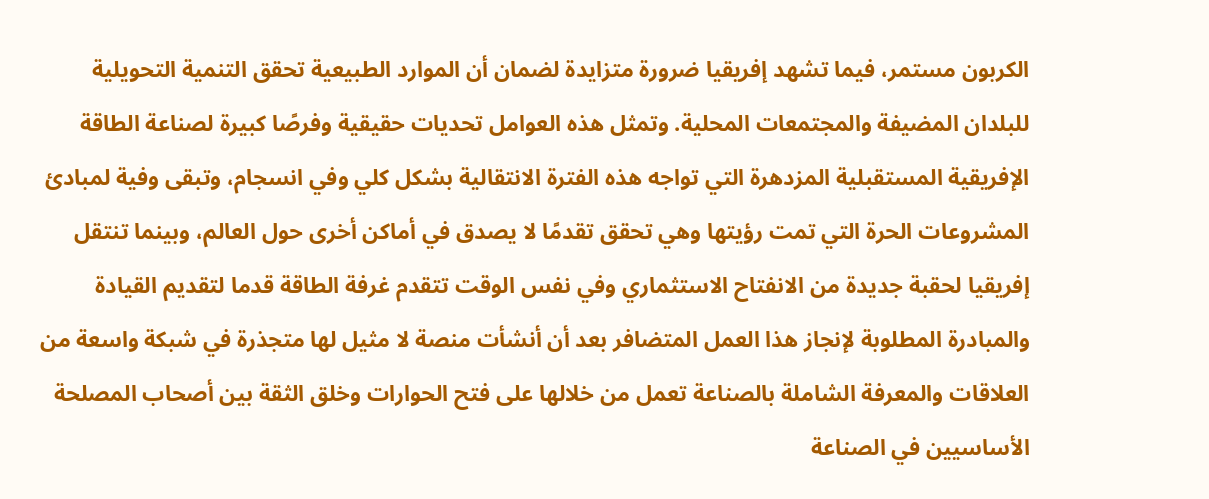الكربون مستمر، فيما تشهد إفريقيا ضرورة متزايدة لضمان أن الموارد الطبيعية تحقق التنمية التحويلية للبلدان المضيفة والمجتمعات المحلية. وتمثل هذه العوامل تحديات حقيقية وفرصًا كبيرة لصناعة الطاقة الإفريقية المستقبلية المزدهرة التي تواجه هذه الفترة الانتقالية بشكل كلي وفي انسجام، وتبقى وفية لمبادئ المشروعات الحرة التي تمت رؤيتها وهي تحقق تقدمًا لا يصدق في أماكن أخرى حول العالم، وبينما تنتقل إفريقيا لحقبة جديدة من الانفتاح الاستثماري وفي نفس الوقت تتقدم غرفة الطاقة قدما لتقديم القيادة والمبادرة المطلوبة لإنجاز هذا العمل المتضافر بعد أن أنشأت منصة لا مثيل لها متجذرة في شبكة واسعة من العلاقات والمعرفة الشاملة بالصناعة تعمل من خلالها على فتح الحوارات وخلق الثقة بين أصحاب المصلحة الأساسيين في الصناعة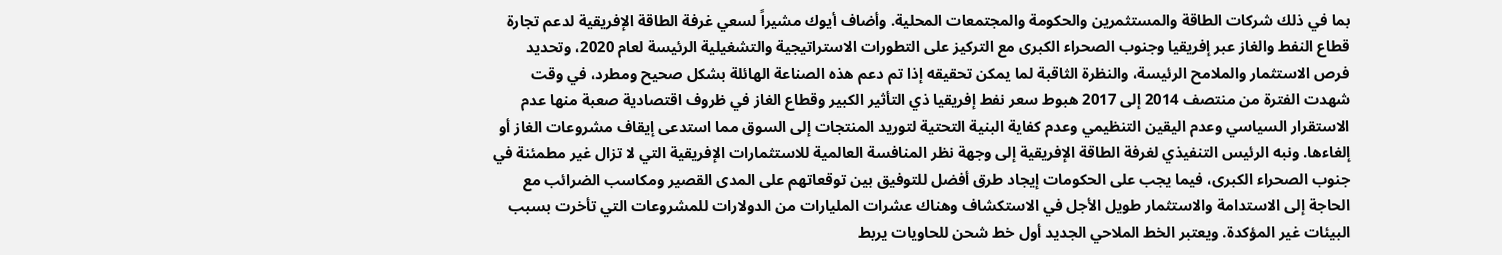بما في ذلك شركات الطاقة والمستثمرين والحكومة والمجتمعات المحلية. وأضاف أيوك مشيراً لسعي غرفة الطاقة الإفريقية لدعم تجارة قطاع النفط والغاز عبر إفريقيا وجنوب الصحراء الكبرى مع التركيز على التطورات الاستراتيجية والتشغيلية الرئيسة لعام 2020، وتحديد فرص الاستثمار والملامح الرئيسة، والنظرة الثاقبة لما يمكن تحقيقه إذا تم دعم هذه الصناعة الهائلة بشكل صحيح ومطرد، في وقت شهدت الفترة من منتصف 2014 إلى 2017 هبوط سعر نفط إفريقيا ذي التأثير الكبير وقطاع الغاز في ظروف اقتصادية صعبة منها عدم الاستقرار السياسي وعدم اليقين التنظيمي وعدم كفاية البنية التحتية لتوريد المنتجات إلى السوق مما استدعى إيقاف مشروعات الغاز أو إلغاءها. ونبه الرئيس التنفيذي لغرفة الطاقة الإفريقية إلى وجهة نظر المنافسة العالمية للاستثمارات الإفريقية التي لا تزال غير مطمئنة في جنوب الصحراء الكبرى، فيما يجب على الحكومات إيجاد طرق أفضل للتوفيق بين توقعاتهم على المدى القصير ومكاسب الضرائب مع الحاجة إلى الاستدامة والاستثمار طويل الأجل في الاستكشاف وهناك عشرات المليارات من الدولارات للمشروعات التي تأخرت بسبب البيئات غير المؤكدة. ويعتبر الخط الملاحي الجديد أول خط شحن للحاويات يربط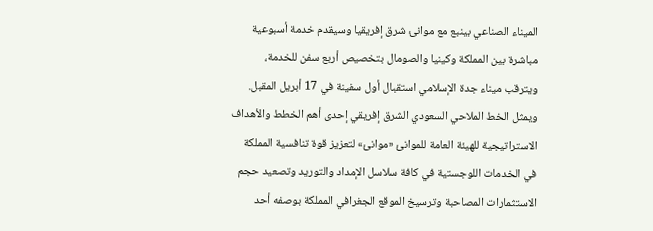الميناء الصناعي بينبع مع موانئ شرق إفريقيا وسيقدم خدمة أسبوعية مباشرة بين المملكة وكينيا والصومال بتخصيص أربع سفن للخدمة، ويترقب ميناء جدة الإسلامي استقبال أول سفينة في 17 أبريل المقبل. ويمثل الخط الملاحي السعودي الشرق إفريقي إحدى أهم الخطط والأهداف الاستراتيجية للهيئة العامة للموانئ «موانئ» لتعزيز قوة تنافسية المملكة في الخدمات اللوجستية في كافة سلاسل الإمداد والتوريد وتصعيد حجم الاستثمارات المصاحبة وترسيخ الموقع الجغرافي المملكة بوصفه أحد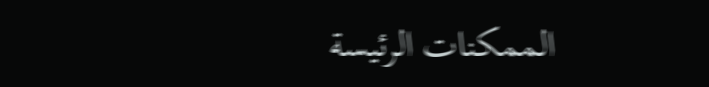الممكنات الرئيسة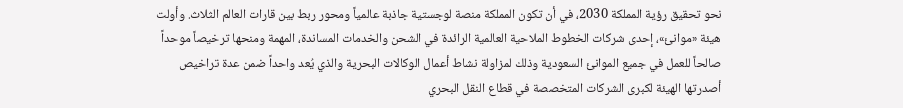نحو تحقيق رؤية المملكة 2030، في أن تكون المملكة منصة لوجستية جاذبة عالمياً ومحور ربط بين قارات العالم الثلاث. وأولت هيئة «موانئ»، إحدى شركات الخطوط الملاحية العالمية الرائدة في الشحن والخدمات المساندة، المهمة ومنحها ترخيصاً موحداً صالحاً للعمل في جميع الموانئ السعودية وذلك لمزاولة نشاط أعمال الوكالات البحرية والذي يُعد واحداً ضمن عدة تراخيص أصدرتها الهيئة لكبرى الشركات المتخصصة في قطاع النقل البحري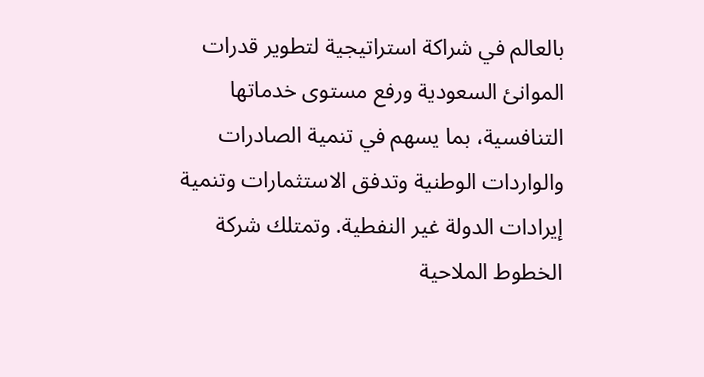بالعالم في شراكة استراتيجية لتطوير قدرات الموانئ السعودية ورفع مستوى خدماتها التنافسية، بما يسهم في تنمية الصادرات والواردات الوطنية وتدفق الاستثمارات وتنمية إيرادات الدولة غير النفطية. وتمتلك شركة الخطوط الملاحية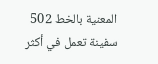المعنية بالخط 502 سفينة تعمل في أكثر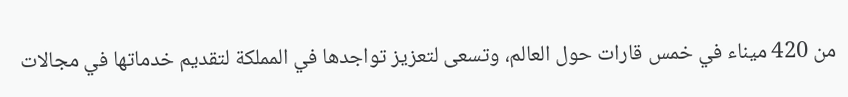من 420 ميناء في خمس قارات حول العالم، وتسعى لتعزيز تواجدها في المملكة لتقديم خدماتها في مجالات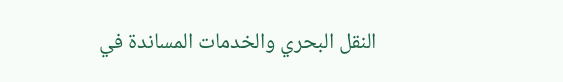النقل البحري والخدمات المساندة في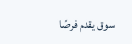سوق يقدم فرصًا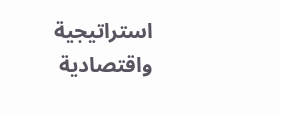استراتيجية واقتصادية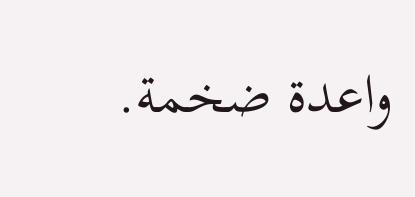واعدة ضخمة.